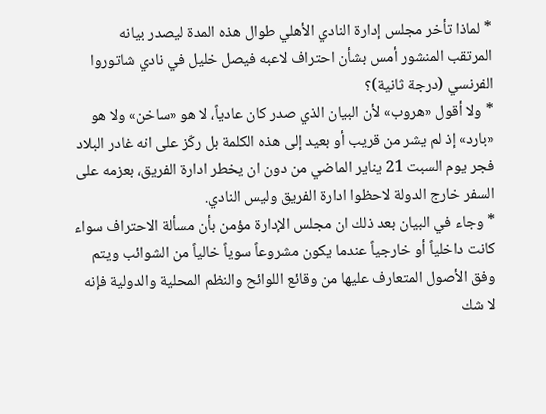* لماذا تأخر مجلس إدارة النادي الأهلي طوال هذه المدة ليصدر بيانه المرتقب المنشور أمس بشأن احتراف لاعبه فيصل خليل في نادي شاتوروا الفرنسي (درجة ثانية)؟
* ولا أقول «هروب» لأن البيان الذي صدر كان عادياً، لا هو «ساخن» ولا هو «بارد» إذ لم يشر من قريب أو بعيد إلى هذه الكلمة بل ركّز على انه غادر البلاد فجر يوم السبت 21 يناير الماضي من دون ان يخطر ادارة الفريق، بعزمه على السفر خارج الدولة لاحظوا ادارة الفريق وليس النادي.
* وجاء في البيان بعد ذلك ان مجلس الإدارة مؤمن بأن مسألة الاحتراف سواء كانت داخلياً أو خارجياً عندما يكون مشروعاً سوياً خالياً من الشوائب ويتم وفق الأصول المتعارف عليها من وقائع اللوائح والنظم المحلية والدولية فإنه لا شك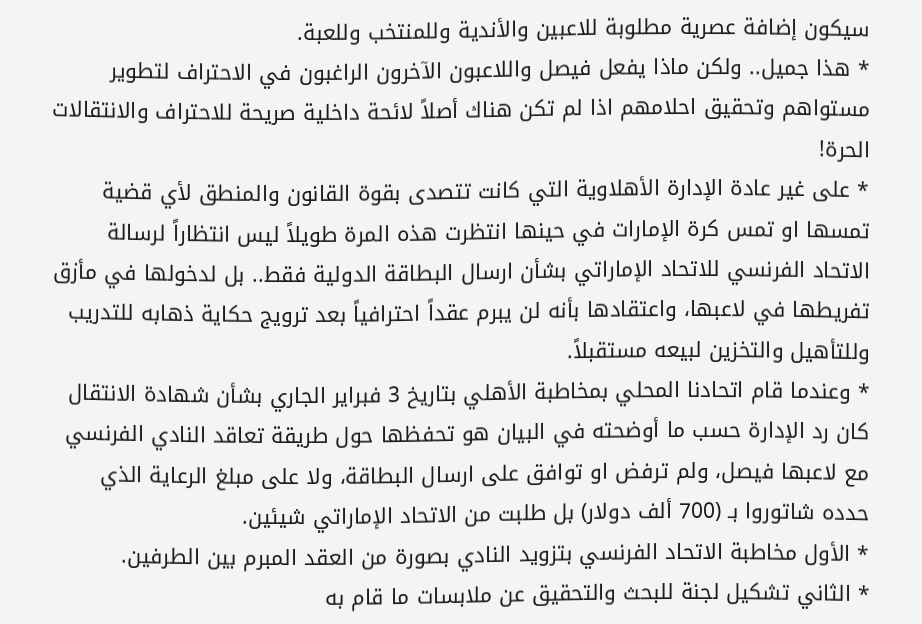سيكون إضافة عصرية مطلوبة للاعبين والأندية وللمنتخب وللعبة.
* هذا جميل.. ولكن ماذا يفعل فيصل واللاعبون الآخرون الراغبون في الاحتراف لتطوير مستواهم وتحقيق احلامهم اذا لم تكن هناك أصلاً لائحة داخلية صريحة للاحتراف والانتقالات الحرة!
* على غير عادة الإدارة الأهلاوية التي كانت تتصدى بقوة القانون والمنطق لأي قضية تمسها او تمس كرة الإمارات في حينها انتظرت هذه المرة طويلاً ليس انتظاراً لرسالة الاتحاد الفرنسي للاتحاد الإماراتي بشأن ارسال البطاقة الدولية فقط.. بل لدخولها في مأزق تفريطها في لاعبها، واعتقادها بأنه لن يبرم عقداً احترافياً بعد ترويج حكاية ذهابه للتدريب وللتأهيل والتخزين لبيعه مستقبلاً.
* وعندما قام اتحادنا المحلي بمخاطبة الأهلي بتاريخ 3 فبراير الجاري بشأن شهادة الانتقال كان رد الإدارة حسب ما أوضحته في البيان هو تحفظها حول طريقة تعاقد النادي الفرنسي مع لاعبها فيصل، ولم ترفض او توافق على ارسال البطاقة، ولا على مبلغ الرعاية الذي حدده شاتوروا بـ (700 ألف دولار) بل طلبت من الاتحاد الإماراتي شيئين.
* الأول مخاطبة الاتحاد الفرنسي بتزويد النادي بصورة من العقد المبرم بين الطرفين.
* الثاني تشكيل لجنة للبحث والتحقيق عن ملابسات ما قام به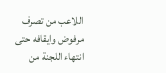اللاعب من تصرف مرفوض وايقافه حتى انتهاء اللجنة من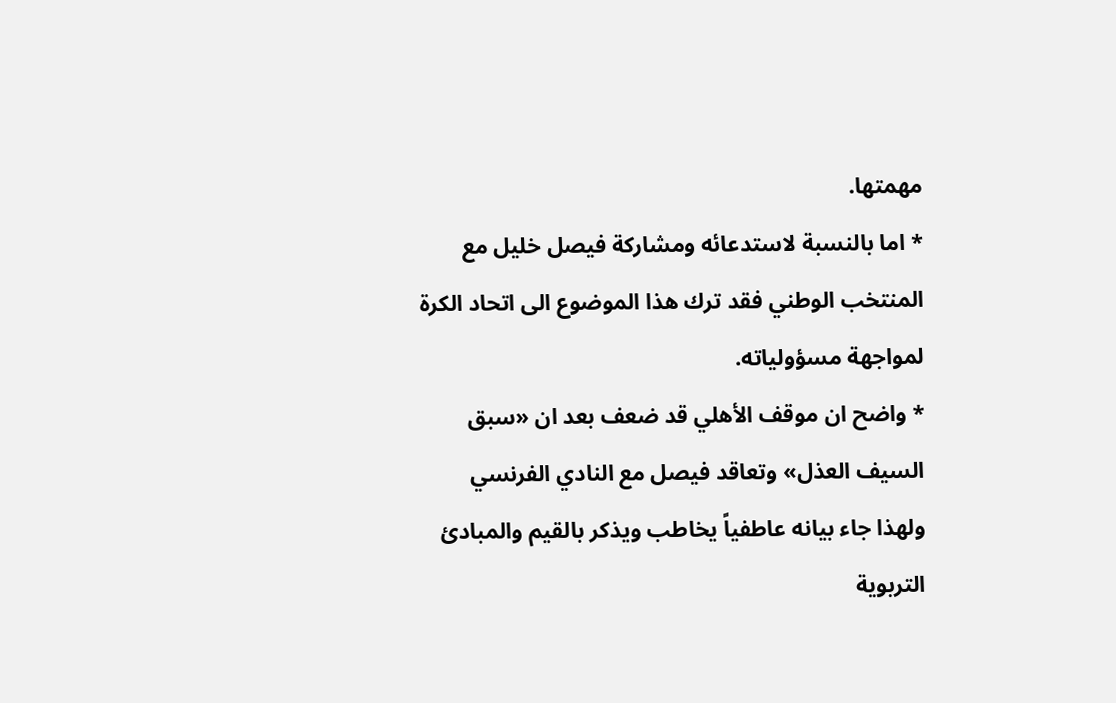مهمتها.
* اما بالنسبة لاستدعائه ومشاركة فيصل خليل مع المنتخب الوطني فقد ترك هذا الموضوع الى اتحاد الكرة لمواجهة مسؤولياته.
* واضح ان موقف الأهلي قد ضعف بعد ان «سبق السيف العذل» وتعاقد فيصل مع النادي الفرنسي ولهذا جاء بيانه عاطفياً يخاطب ويذكر بالقيم والمبادئ التربوية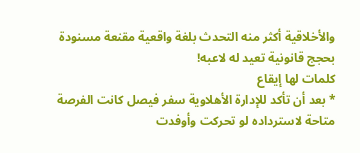والأخلاقية أكثر منه التحدث بلغة واقعية مقنعة مسنودة بحجج قانونية تعيد له لاعبه!
كلمات لها إيقاع
* بعد أن تأكد للإدارة الأهلاوية سفر فيصل كانت الفرصة متاحة لاسترداده لو تحركت وأوفدت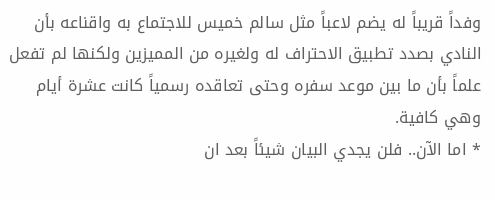وفداً قريباً له يضم لاعباً مثل سالم خميس للاجتماع به واقناعه بأن النادي بصدد تطبيق الاحتراف له ولغيره من المميزين ولكنها لم تفعل علماً بأن ما بين موعد سفره وحتى تعاقده رسمياً كانت عشرة أيام وهي كافية.
* اما الآن.. فلن يجدي البيان شيئاً بعد ان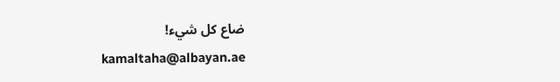ضاع كل شيء!
kamaltaha@albayan.ae